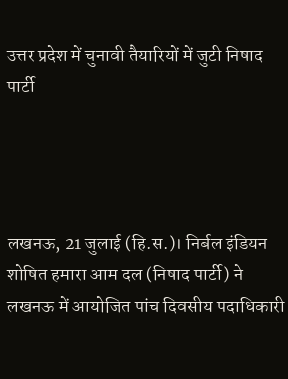उत्तर प्रदेश में चुनावी तैयारियों में जुटी निषाद पार्टी




लखनऊ, 21 जुलाई (हि.स.)। निर्बल इंडियन शोषित हमारा आम दल (निषाद पार्टी) ने लखनऊ में आयोजित पांच दिवसीय पदाधिकारी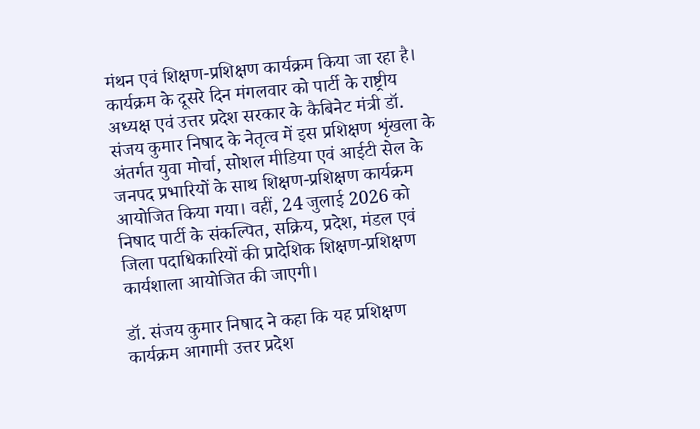मंथन एवं शिक्षण-प्रशिक्षण कार्यक्रम किया जा रहा है। कार्यक्रम के दूसरे दिन मंगलवार को पार्टी के राष्ट्रीय अध्यक्ष एवं उत्तर प्रदेश सरकार के कैबिनेट मंत्री डॉ. संजय कुमार निषाद के नेतृत्व में इस प्रशिक्षण शृंखला के अंतर्गत युवा मोर्चा, सोशल मीडिया एवं आईटी सेल के जनपद प्रभारियों के साथ शिक्षण-प्रशिक्षण कार्यक्रम आयोजित किया गया। वहीं, 24 जुलाई 2026 को निषाद पार्टी के संकल्पित, सक्रिय, प्रदेश, मंडल एवं जिला पदाधिकारियों की प्रादेशिक शिक्षण-प्रशिक्षण कार्यशाला आयोजित की जाएगी।

डॉ. संजय कुमार निषाद ने कहा कि यह प्रशिक्षण कार्यक्रम आगामी उत्तर प्रदेश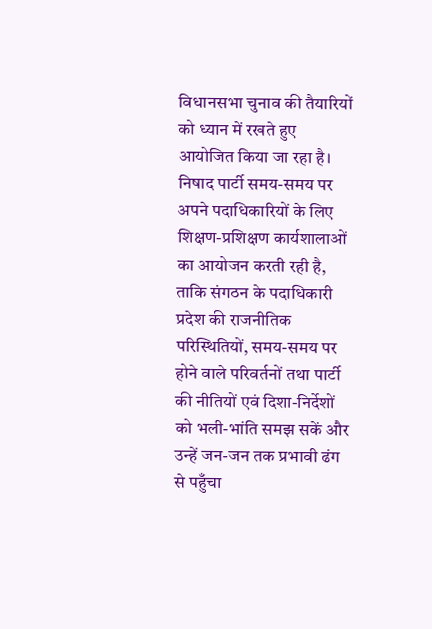विधानसभा चुनाव की तैयारियों को ध्यान में रखते हुए आयोजित किया जा रहा है। निषाद पार्टी समय-समय पर अपने पदाधिकारियों के लिए शिक्षण-प्रशिक्षण कार्यशालाओं का आयोजन करती रही है, ताकि संगठन के पदाधिकारी प्रदेश की राजनीतिक परिस्थितियों, समय-समय पर होने वाले परिवर्तनों तथा पार्टी की नीतियों एवं दिशा-निर्देशों को भली-भांति समझ सकें और उन्हें जन-जन तक प्रभावी ढंग से पहुँचा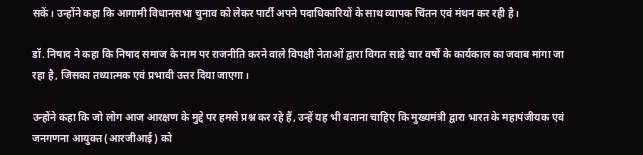सकें। उन्होंने कहा कि आगामी विधानसभा चुनाव को लेकर पार्टी अपने पदाधिकारियों के साथ व्यापक चिंतन एवं मंथन कर रही है।

डॉ. निषाद ने कहा कि निषाद समाज के नाम पर राजनीति करने वाले विपक्षी नेताओं द्वारा विगत साढ़े चार वर्षों के कार्यकाल का जवाब मांगा जा रहा है, जिसका तथ्यात्मक एवं प्रभावी उत्तर दिया जाएगा।

उन्होंने कहा कि जो लोग आज आरक्षण के मुद्दे पर हमसे प्रश्न कर रहे हैं, उन्हें यह भी बताना चाहिए कि मुख्यमंत्री द्वारा भारत के महापंजीयक एवं जनगणना आयुक्त (आरजीआई) को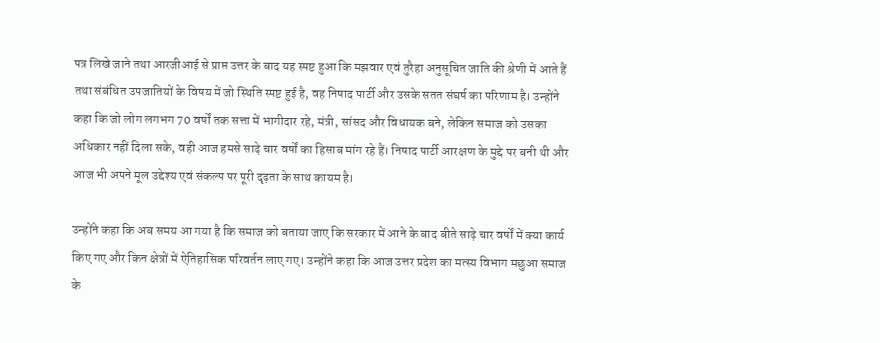पत्र लिखे जाने तथा आरजीआई से प्राप्त उत्तर के बाद यह स्पष्ट हुआ कि मझवार एवं तुरैहा अनुसूचित जाति की श्रेणी में आते हैं तथा संबंधित उपजातियों के विषय में जो स्थिति स्पष्ट हुई है, वह निषाद पार्टी और उसके सतत संघर्ष का परिणाम है। उन्होंने कहा कि जो लोग लगभग 70 वर्षों तक सत्ता में भागीदार रहे, मंत्री, सांसद और विधायक बने, लेकिन समाज को उसका अधिकार नहीं दिला सके, वही आज हमसे साढ़े चार वर्षों का हिसाब मांग रहे हैं। निषाद पार्टी आरक्षण के मुद्दे पर बनी थी और आज भी अपने मूल उद्देश्य एवं संकल्प पर पूरी दृढ़ता के साथ कायम है।

उन्होंने कहा कि अब समय आ गया है कि समाज को बताया जाए कि सरकार में आने के बाद बीते साढ़े चार वर्षों में क्या कार्य किए गए और किन क्षेत्रों में ऐतिहासिक परिवर्तन लाए गए। उन्होंने कहा कि आज उत्तर प्रदेश का मत्स्य विभाग मछुआ समाज के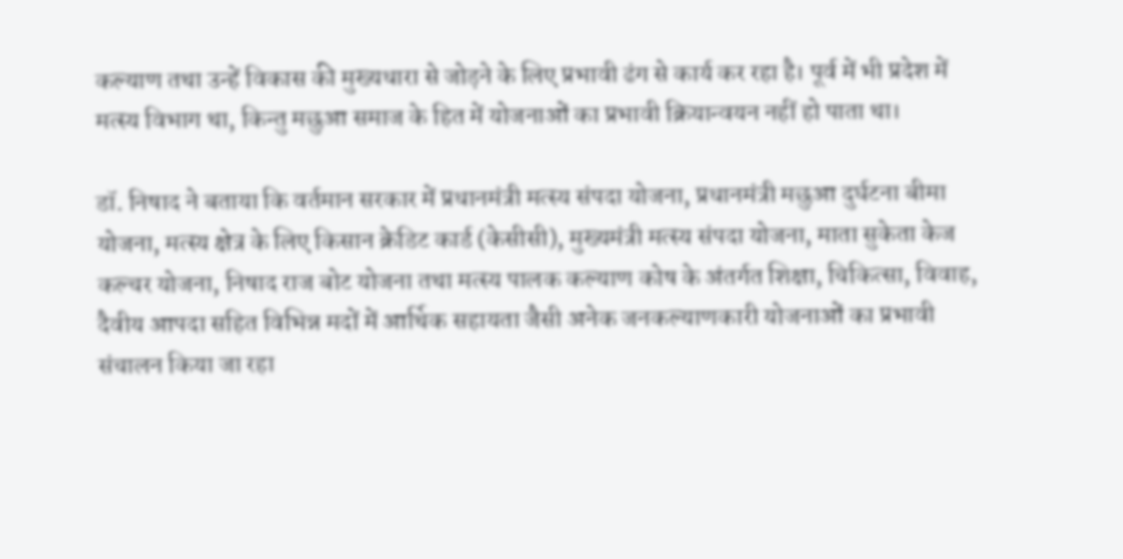कल्याण तथा उन्हें विकास की मुख्यधारा से जोड़ने के लिए प्रभावी ढंग से कार्य कर रहा है। पूर्व में भी प्रदेश में मत्स्य विभाग था, किन्तु मछुआ समाज के हित में योजनाओं का प्रभावी क्रियान्वयन नहीं हो पाता था।

डॉ. निषाद ने बताया कि वर्तमान सरकार में प्रधानमंत्री मत्स्य संपदा योजना, प्रधानमंत्री मछुआ दुर्घटना बीमा योजना, मत्स्य क्षेत्र के लिए किसान क्रेडिट कार्ड (केसीसी), मुख्यमंत्री मत्स्य संपदा योजना, माता सुकेता केज कल्चर योजना, निषाद राज बोट योजना तथा मत्स्य पालक कल्याण कोष के अंतर्गत शिक्षा, चिकित्सा, विवाह, दैवीय आपदा सहित विभिन्न मदों में आर्थिक सहायता जैसी अनेक जनकल्याणकारी योजनाओं का प्रभावी संचालन किया जा रहा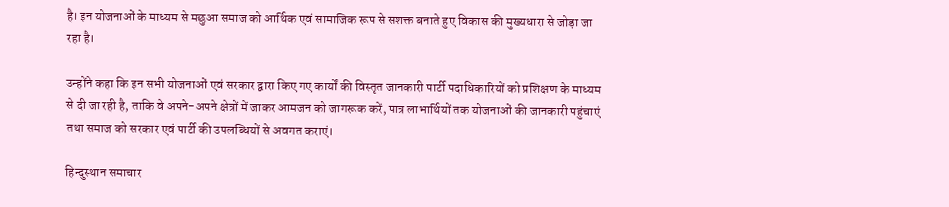है। इन योजनाओं के माध्यम से मछुआ समाज को आर्थिक एवं सामाजिक रूप से सशक्त बनाते हुए विकास की मुख्यधारा से जोड़ा जा रहा है।

उन्होंने कहा कि इन सभी योजनाओं एवं सरकार द्वारा किए गए कार्यों की विस्तृत जानकारी पार्टी पदाधिकारियों को प्रशिक्षण के माध्यम से दी जा रही है, ताकि वे अपने-अपने क्षेत्रों में जाकर आमजन को जागरूक करें, पात्र लाभार्थियों तक योजनाओं की जानकारी पहुंचाएं तथा समाज को सरकार एवं पार्टी की उपलब्धियों से अवगत कराएं।

हिन्दुस्थान समाचार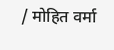/ मोहित वर्मा